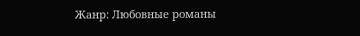Жанр: Любовные романы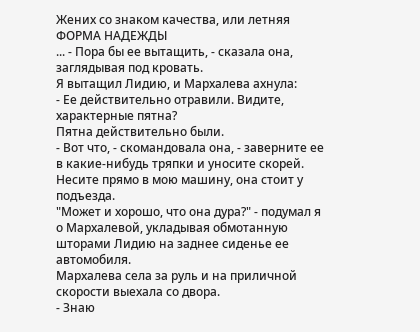Жених со знаком качества, или летняя ФОРМА НАДЕЖДЫ
... - Пора бы ее вытащить, - сказала она, заглядывая под кровать.
Я вытащил Лидию, и Мархалева ахнула:
- Ее действительно отравили. Видите, характерные пятна?
Пятна действительно были.
- Вот что, - скомандовала она, - заверните ее в какие-нибудь тряпки и уносите скорей.
Несите прямо в мою машину, она стоит у подъезда.
"Может и хорошо, что она дура?" - подумал я о Мархалевой, укладывая обмотанную
шторами Лидию на заднее сиденье ее автомобиля.
Мархалева села за руль и на приличной скорости выехала со двора.
- Знаю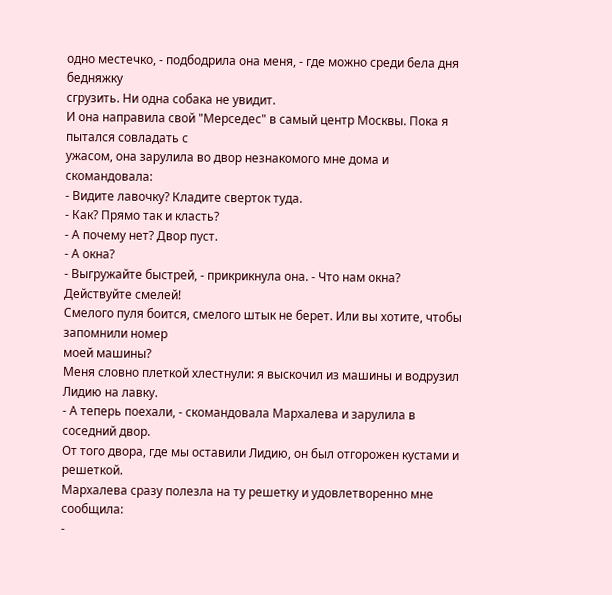одно местечко, - подбодрила она меня, - где можно среди бела дня бедняжку
сгрузить. Ни одна собака не увидит.
И она направила свой "Мерседес" в самый центр Москвы. Пока я пытался совладать с
ужасом, она зарулила во двор незнакомого мне дома и скомандовала:
- Видите лавочку? Кладите сверток туда.
- Как? Прямо так и класть?
- А почему нет? Двор пуст.
- А окна?
- Выгружайте быстрей, - прикрикнула она. - Что нам окна? Действуйте смелей!
Смелого пуля боится, смелого штык не берет. Или вы хотите, чтобы запомнили номер
моей машины?
Меня словно плеткой хлестнули: я выскочил из машины и водрузил Лидию на лавку.
- А теперь поехали, - скомандовала Мархалева и зарулила в соседний двор.
От того двора, где мы оставили Лидию, он был отгорожен кустами и решеткой.
Мархалева сразу полезла на ту решетку и удовлетворенно мне сообщила:
-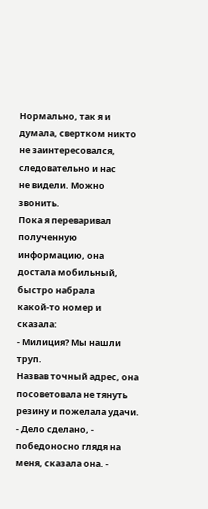Нормально, так я и думала, свертком никто не заинтересовался, следовательно и нас
не видели. Можно звонить.
Пока я переваривал полученную информацию, она достала мобильный, быстро набрала
какой-то номер и сказала:
- Милиция? Мы нашли труп.
Назвав точный адрес, она посоветовала не тянуть резину и пожелала удачи.
- Дело сделано, - победоносно глядя на меня, сказала она. -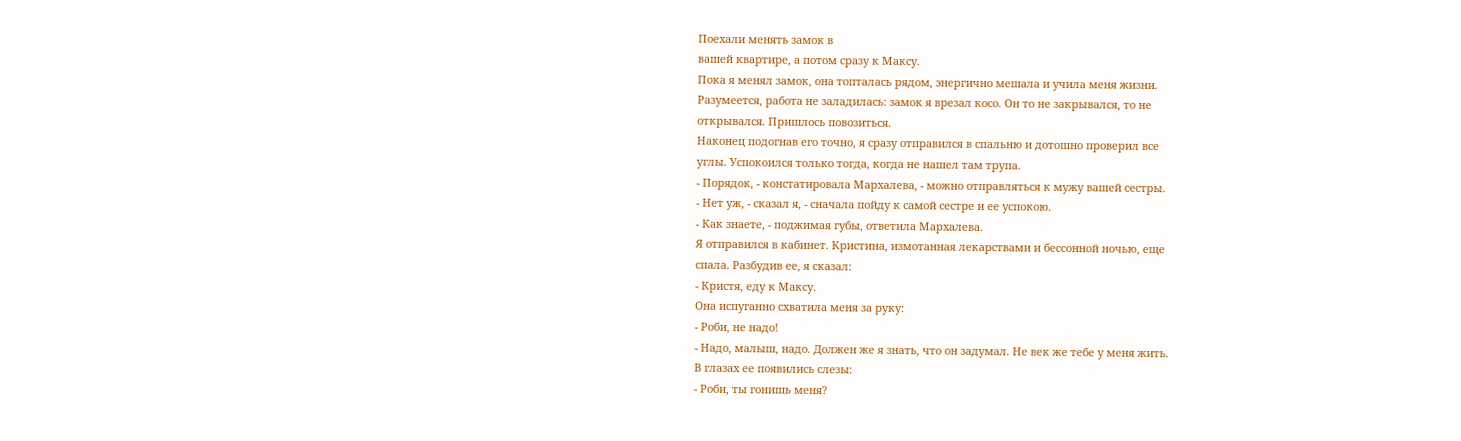Поехали менять замок в
вашей квартире, а потом сразу к Максу.
Пока я менял замок, она топталась рядом, энергично мешала и учила меня жизни.
Разумеется, работа не заладилась: замок я врезал косо. Он то не закрывался, то не
открывался. Пришлось повозиться.
Наконец подогнав его точно, я сразу отправился в спальню и дотошно проверил все
углы. Успокоился только тогда, когда не нашел там трупа.
- Порядок, - констатировала Мархалева, - можно отправляться к мужу вашей сестры.
- Нет уж, - сказал я, - сначала пойду к самой сестре и ее успокою.
- Как знаете, - поджимая губы, ответила Мархалева.
Я отправился в кабинет. Кристина, измотанная лекарствами и бессонной ночью, еще
спала. Разбудив ее, я сказал:
- Кристя, еду к Максу.
Она испуганно схватила меня за руку:
- Роби, не надо!
- Надо, малыш, надо. Должен же я знать, что он задумал. Не век же тебе у меня жить.
В глазах ее появились слезы:
- Роби, ты гонишь меня?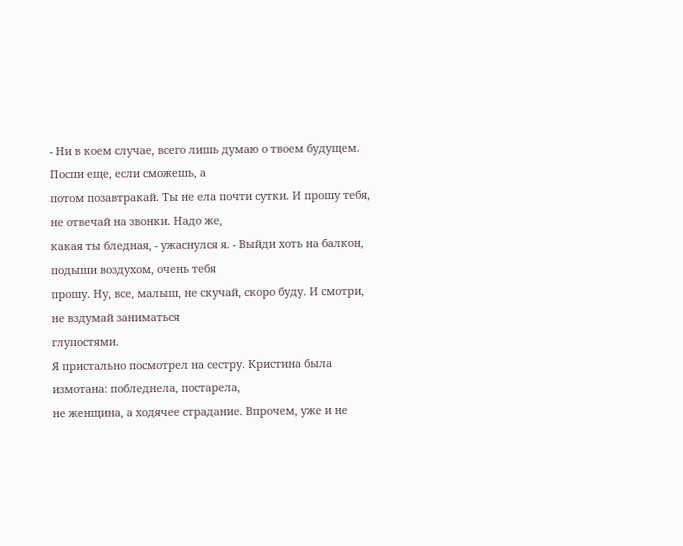- Ни в коем случае, всего лишь думаю о твоем будущем. Поспи еще, если сможешь, а
потом позавтракай. Ты не ела почти сутки. И прошу тебя, не отвечай на звонки. Надо же,
какая ты бледная, - ужаснулся я. - Выйди хоть на балкон, подыши воздухом, очень тебя
прошу. Ну, все, малыш, не скучай, скоро буду. И смотри, не вздумай заниматься
глупостями.
Я пристально посмотрел на сестру. Кристина была измотана: побледнела, постарела,
не женщина, а ходячее страдание. Впрочем, уже и не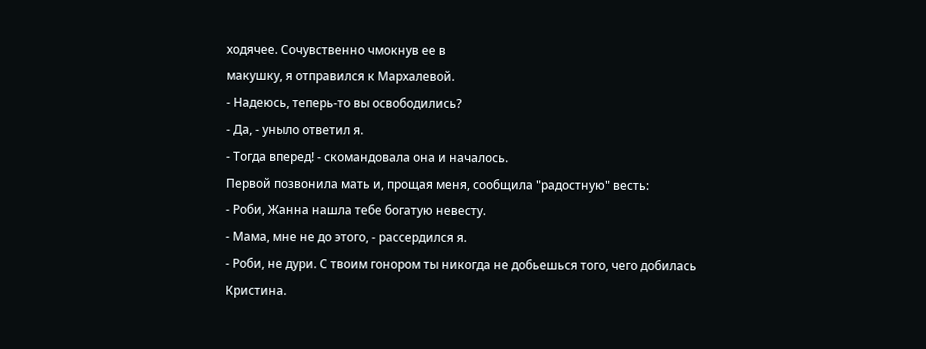ходячее. Сочувственно чмокнув ее в
макушку, я отправился к Мархалевой.
- Надеюсь, теперь-то вы освободились?
- Да, - уныло ответил я.
- Тогда вперед! - скомандовала она и началось.
Первой позвонила мать и, прощая меня, сообщила "радостную" весть:
- Роби, Жанна нашла тебе богатую невесту.
- Мама, мне не до этого, - рассердился я.
- Роби, не дури. С твоим гонором ты никогда не добьешься того, чего добилась
Кристина.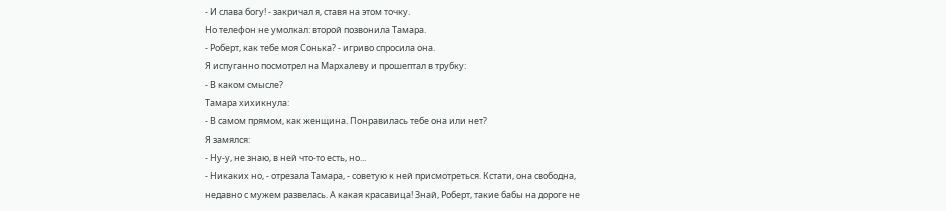- И слава богу! - закричал я, ставя на этом точку.
Но телефон не умолкал: второй позвонила Тамара.
- Роберт, как тебе моя Сонька? - игриво спросила она.
Я испуганно посмотрел на Мархалеву и прошептал в трубку:
- В каком смысле?
Тамара хихикнула:
- В самом прямом, как женщина. Понравилась тебе она или нет?
Я замялся:
- Ну-у, не знаю, в ней что-то есть, но...
- Никаких но, - отрезала Тамара, - советую к ней присмотреться. Кстати, она свободна,
недавно с мужем развелась. А какая красавица! Знай, Роберт, такие бабы на дороге не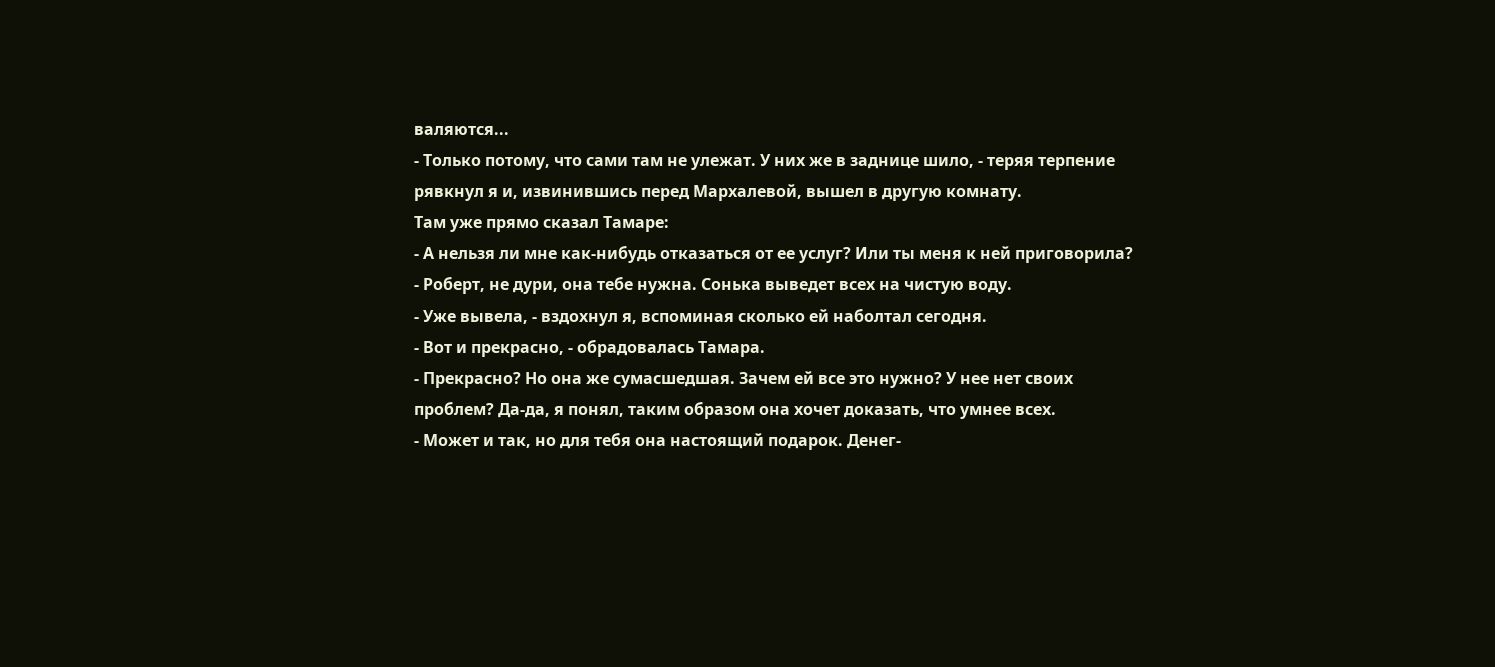валяются...
- Только потому, что сами там не улежат. У них же в заднице шило, - теряя терпение
рявкнул я и, извинившись перед Мархалевой, вышел в другую комнату.
Там уже прямо сказал Тамаре:
- А нельзя ли мне как-нибудь отказаться от ее услуг? Или ты меня к ней приговорила?
- Роберт, не дури, она тебе нужна. Сонька выведет всех на чистую воду.
- Уже вывела, - вздохнул я, вспоминая сколько ей наболтал сегодня.
- Вот и прекрасно, - обрадовалась Тамара.
- Прекрасно? Но она же сумасшедшая. Зачем ей все это нужно? У нее нет своих
проблем? Да-да, я понял, таким образом она хочет доказать, что умнее всех.
- Может и так, но для тебя она настоящий подарок. Денег-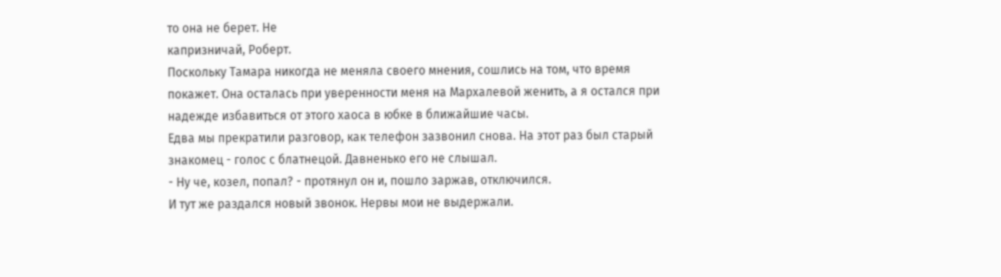то она не берет. Не
капризничай, Роберт.
Поскольку Тамара никогда не меняла своего мнения, сошлись на том, что время
покажет. Она осталась при уверенности меня на Мархалевой женить, а я остался при
надежде избавиться от этого хаоса в юбке в ближайшие часы.
Едва мы прекратили разговор, как телефон зазвонил снова. На этот раз был старый
знакомец - голос с блатнецой. Давненько его не слышал.
- Ну че, козел, попал? - протянул он и, пошло заржав, отключился.
И тут же раздался новый звонок. Нервы мои не выдержали.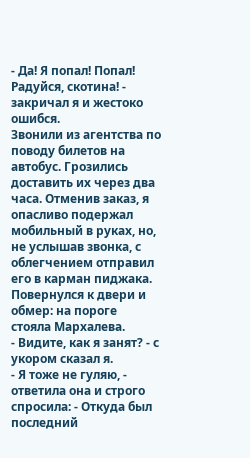- Да! Я попал! Попал! Радуйся, скотина! - закричал я и жестоко ошибся.
Звонили из агентства по поводу билетов на автобус. Грозились доставить их через два
часа. Отменив заказ, я опасливо подержал мобильный в руках, но, не услышав звонка, с
облегчением отправил его в карман пиджака. Повернулся к двери и обмер: на пороге
стояла Мархалева.
- Видите, как я занят? - с укором сказал я.
- Я тоже не гуляю, - ответила она и строго спросила: - Откуда был последний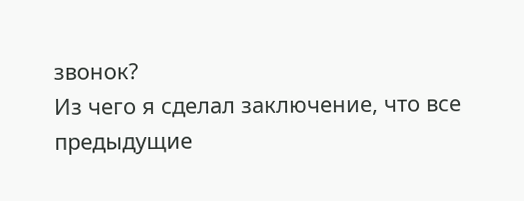звонок?
Из чего я сделал заключение, что все предыдущие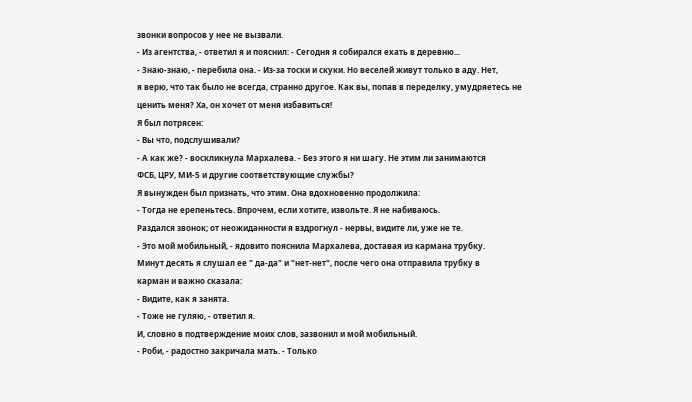звонки вопросов у нее не вызвали.
- Из агентства, - ответил я и пояснил: - Сегодня я собирался ехать в деревню...
- Знаю-знаю, - перебила она. - Из-за тоски и скуки. Но веселей живут только в аду. Нет,
я верю, что так было не всегда, странно другое. Как вы, попав в переделку, умудряетесь не
ценить меня? Ха, он хочет от меня избавиться!
Я был потрясен:
- Вы что, подслушивали?
- А как же? - воскликнула Мархалева. - Без этого я ни шагу. Не этим ли занимаются
ФСБ, ЦРУ, МИ-5 и другие соответствующие службы?
Я вынужден был признать, что этим. Она вдохновенно продолжила:
- Тогда не ерепеньтесь. Впрочем, если хотите, извольте. Я не набиваюсь.
Раздался звонок; от неожиданности я вздрогнул - нервы, видите ли, уже не те.
- Это мой мобильный, - ядовито пояснила Мархалева, доставая из кармана трубку.
Минут десять я слушал ее " да-да" и "нет-нет", после чего она отправила трубку в
карман и важно сказала:
- Видите, как я занята.
- Тоже не гуляю, - ответил я.
И, словно в подтверждение моих слов, зазвонил и мой мобильный.
- Роби, - радостно закричала мать. - Только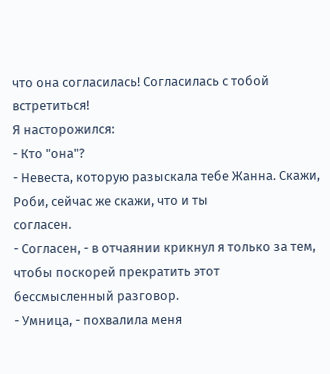что она согласилась! Согласилась с тобой
встретиться!
Я насторожился:
- Кто "она"?
- Невеста, которую разыскала тебе Жанна. Скажи, Роби, сейчас же скажи, что и ты
согласен.
- Согласен, - в отчаянии крикнул я только за тем, чтобы поскорей прекратить этот
бессмысленный разговор.
- Умница, - похвалила меня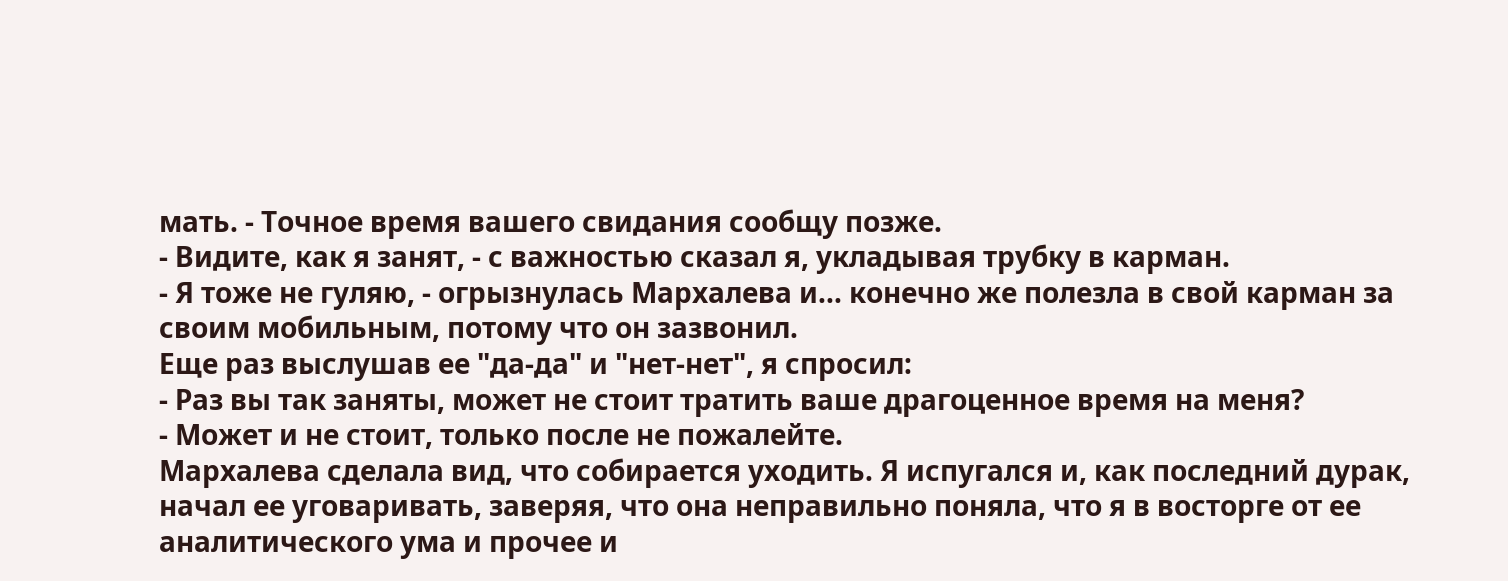мать. - Точное время вашего свидания сообщу позже.
- Видите, как я занят, - с важностью сказал я, укладывая трубку в карман.
- Я тоже не гуляю, - огрызнулась Мархалева и... конечно же полезла в свой карман за
своим мобильным, потому что он зазвонил.
Еще раз выслушав ее "да-да" и "нет-нет", я спросил:
- Раз вы так заняты, может не стоит тратить ваше драгоценное время на меня?
- Может и не стоит, только после не пожалейте.
Мархалева сделала вид, что собирается уходить. Я испугался и, как последний дурак,
начал ее уговаривать, заверяя, что она неправильно поняла, что я в восторге от ее
аналитического ума и прочее и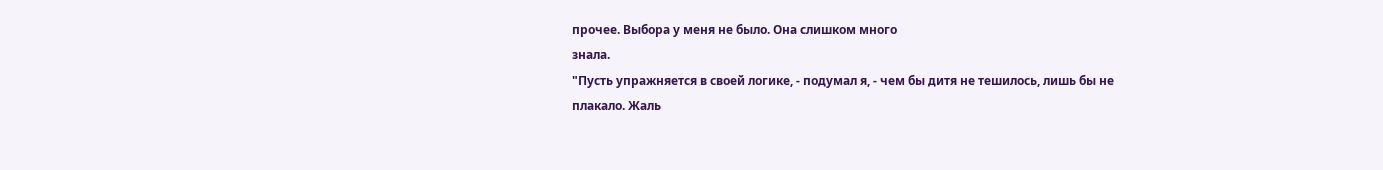прочее. Выбора у меня не было. Она слишком много
знала.
"Пусть упражняется в своей логике, - подумал я, - чем бы дитя не тешилось, лишь бы не
плакало. Жаль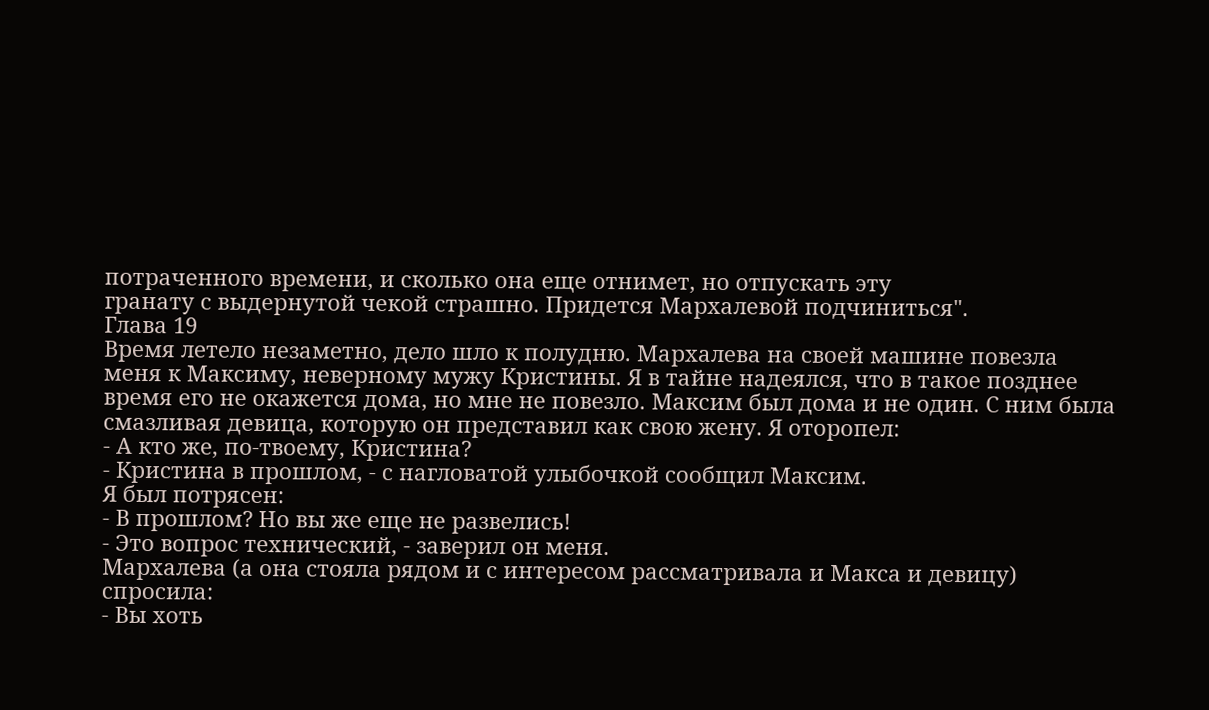потраченного времени, и сколько она еще отнимет, но отпускать эту
гранату с выдернутой чекой страшно. Придется Мархалевой подчиниться".
Глава 19
Время летело незаметно, дело шло к полудню. Мархалева на своей машине повезла
меня к Максиму, неверному мужу Кристины. Я в тайне надеялся, что в такое позднее
время его не окажется дома, но мне не повезло. Максим был дома и не один. С ним была
смазливая девица, которую он представил как свою жену. Я оторопел:
- А кто же, по-твоему, Кристина?
- Кристина в прошлом, - с нагловатой улыбочкой сообщил Максим.
Я был потрясен:
- В прошлом? Но вы же еще не развелись!
- Это вопрос технический, - заверил он меня.
Мархалева (а она стояла рядом и с интересом рассматривала и Макса и девицу)
спросила:
- Вы хоть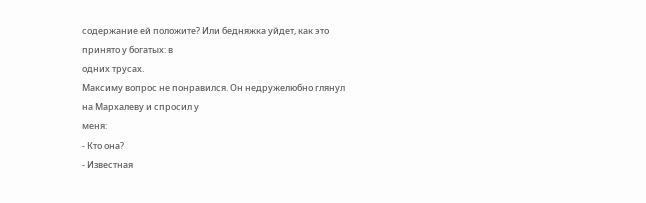содержание ей положите? Или бедняжка уйдет, как это принято у богатых: в
одних трусах.
Максиму вопрос не понравился. Он недружелюбно глянул на Мархалеву и спросил у
меня:
- Кто она?
- Известная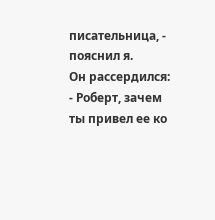писательница, - пояснил я.
Он рассердился:
- Роберт, зачем ты привел ее ко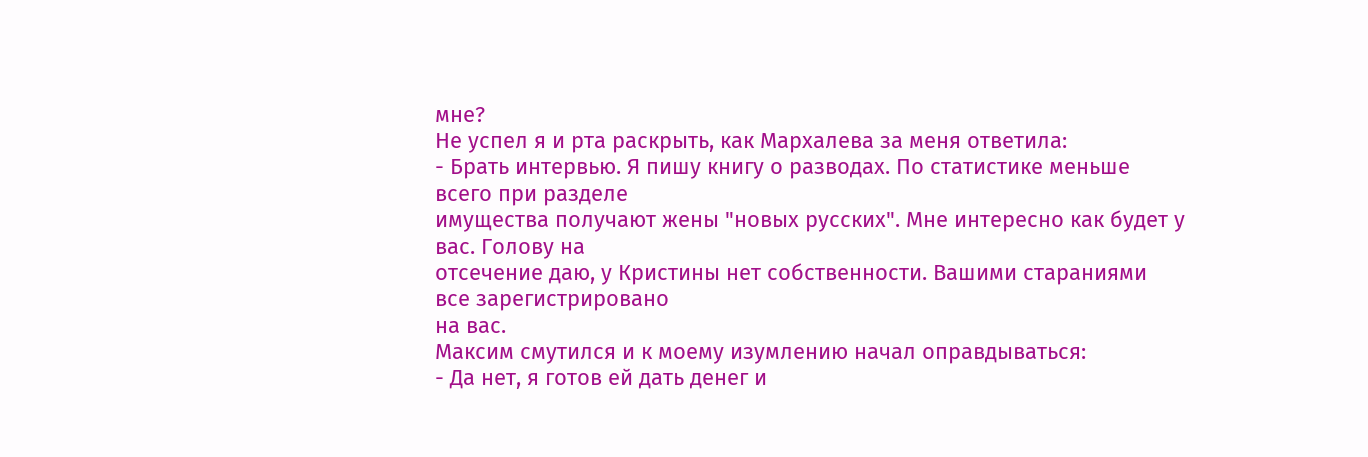мне?
Не успел я и рта раскрыть, как Мархалева за меня ответила:
- Брать интервью. Я пишу книгу о разводах. По статистике меньше всего при разделе
имущества получают жены "новых русских". Мне интересно как будет у вас. Голову на
отсечение даю, у Кристины нет собственности. Вашими стараниями все зарегистрировано
на вас.
Максим смутился и к моему изумлению начал оправдываться:
- Да нет, я готов ей дать денег и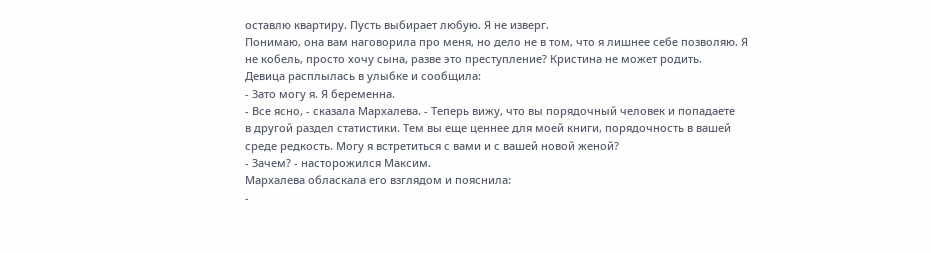оставлю квартиру. Пусть выбирает любую. Я не изверг.
Понимаю, она вам наговорила про меня, но дело не в том, что я лишнее себе позволяю. Я
не кобель, просто хочу сына, разве это преступление? Кристина не может родить.
Девица расплылась в улыбке и сообщила:
- Зато могу я. Я беременна.
- Все ясно, - сказала Мархалева. - Теперь вижу, что вы порядочный человек и попадаете
в другой раздел статистики. Тем вы еще ценнее для моей книги, порядочность в вашей
среде редкость. Могу я встретиться с вами и с вашей новой женой?
- Зачем? - насторожился Максим.
Мархалева обласкала его взглядом и пояснила:
-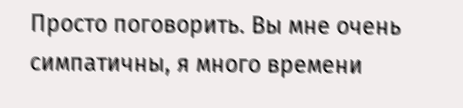Просто поговорить. Вы мне очень симпатичны, я много времени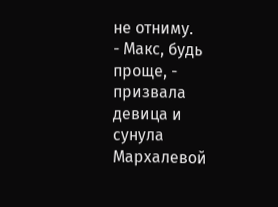не отниму.
- Макс, будь проще, - призвала девица и сунула Мархалевой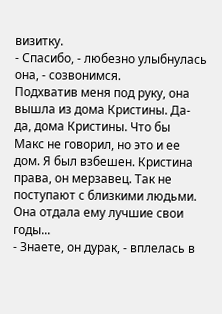визитку.
- Спасибо, - любезно улыбнулась она, - созвонимся.
Подхватив меня под руку, она вышла из дома Кристины. Да-да, дома Кристины. Что бы
Макс не говорил, но это и ее дом. Я был взбешен. Кристина права, он мерзавец. Так не
поступают с близкими людьми. Она отдала ему лучшие свои годы...
- Знаете, он дурак, - вплелась в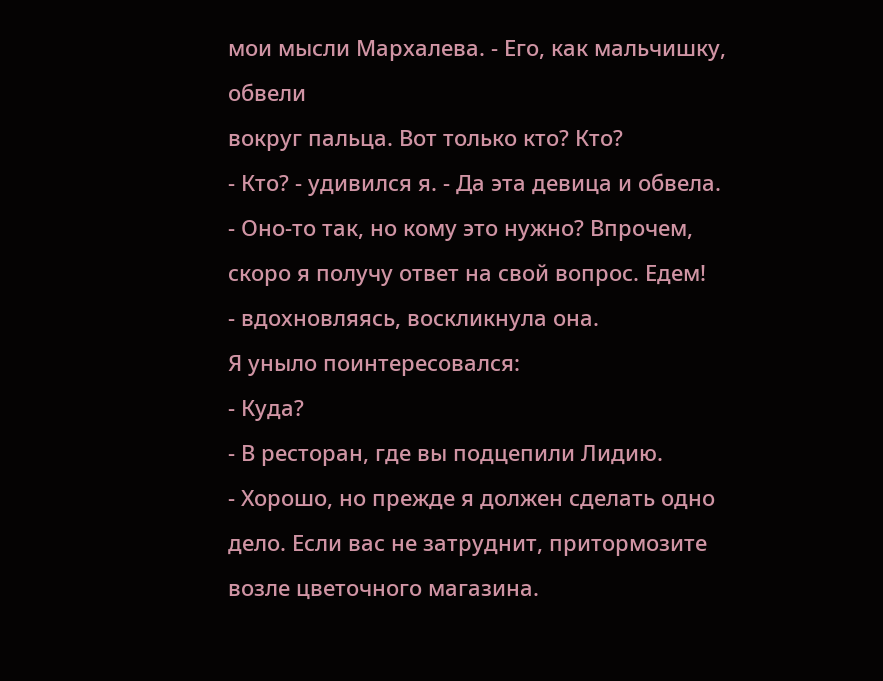мои мысли Мархалева. - Его, как мальчишку, обвели
вокруг пальца. Вот только кто? Кто?
- Кто? - удивился я. - Да эта девица и обвела.
- Оно-то так, но кому это нужно? Впрочем, скоро я получу ответ на свой вопрос. Едем!
- вдохновляясь, воскликнула она.
Я уныло поинтересовался:
- Куда?
- В ресторан, где вы подцепили Лидию.
- Хорошо, но прежде я должен сделать одно дело. Если вас не затруднит, притормозите
возле цветочного магазина.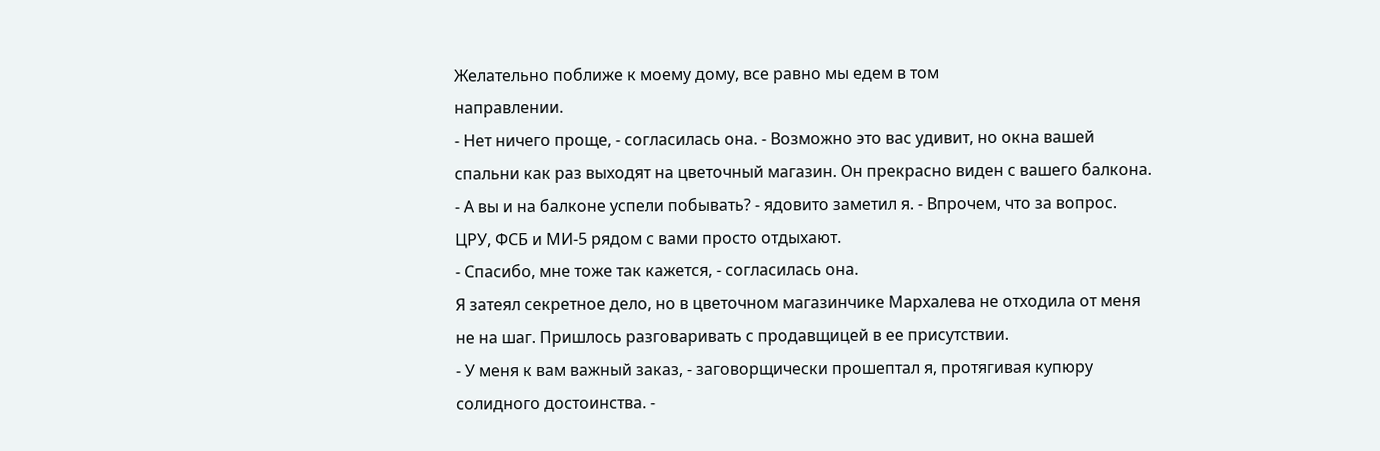Желательно поближе к моему дому, все равно мы едем в том
направлении.
- Нет ничего проще, - согласилась она. - Возможно это вас удивит, но окна вашей
спальни как раз выходят на цветочный магазин. Он прекрасно виден с вашего балкона.
- А вы и на балконе успели побывать? - ядовито заметил я. - Впрочем, что за вопрос.
ЦРУ, ФСБ и МИ-5 рядом с вами просто отдыхают.
- Спасибо, мне тоже так кажется, - согласилась она.
Я затеял секретное дело, но в цветочном магазинчике Мархалева не отходила от меня
не на шаг. Пришлось разговаривать с продавщицей в ее присутствии.
- У меня к вам важный заказ, - заговорщически прошептал я, протягивая купюру
солидного достоинства. -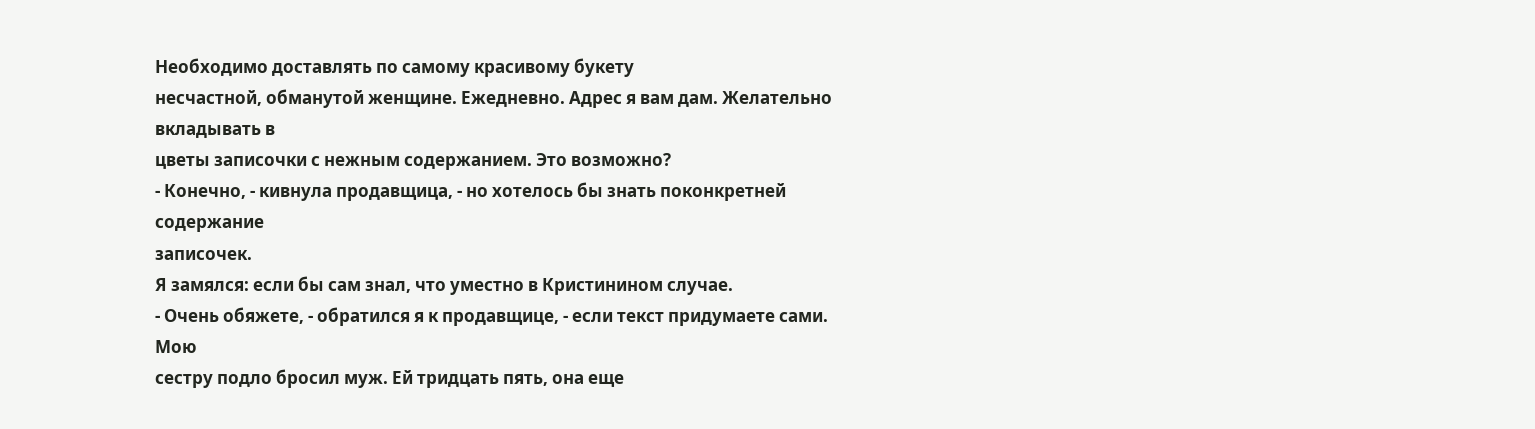Необходимо доставлять по самому красивому букету
несчастной, обманутой женщине. Ежедневно. Адрес я вам дам. Желательно вкладывать в
цветы записочки с нежным содержанием. Это возможно?
- Конечно, - кивнула продавщица, - но хотелось бы знать поконкретней содержание
записочек.
Я замялся: если бы сам знал, что уместно в Кристинином случае.
- Очень обяжете, - обратился я к продавщице, - если текст придумаете сами. Мою
сестру подло бросил муж. Ей тридцать пять, она еще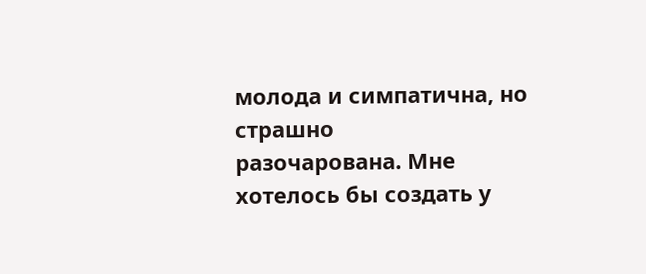молода и симпатична, но страшно
разочарована. Мне хотелось бы создать у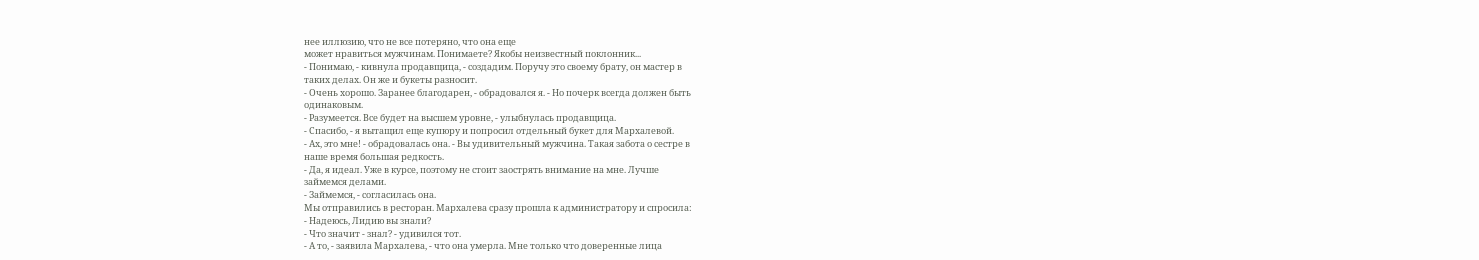нее иллюзию, что не все потеряно, что она еще
может нравиться мужчинам. Понимаете? Якобы неизвестный поклонник...
- Понимаю, - кивнула продавщица, - создадим. Поручу это своему брату, он мастер в
таких делах. Он же и букеты разносит.
- Очень хорошо. Заранее благодарен, - обрадовался я. - Но почерк всегда должен быть
одинаковым.
- Разумеется. Все будет на высшем уровне, - улыбнулась продавщица.
- Спасибо, - я вытащил еще купюру и попросил отдельный букет для Мархалевой.
- Ах, это мне! - обрадовалась она. - Вы удивительный мужчина. Такая забота о сестре в
наше время большая редкость.
- Да, я идеал. Уже в курсе, поэтому не стоит заострять внимание на мне. Лучше
займемся делами.
- Займемся, - согласилась она.
Мы отправились в ресторан. Мархалева сразу прошла к администратору и спросила:
- Надеюсь, Лидию вы знали?
- Что значит - знал? - удивился тот.
- А то, - заявила Мархалева, - что она умерла. Мне только что доверенные лица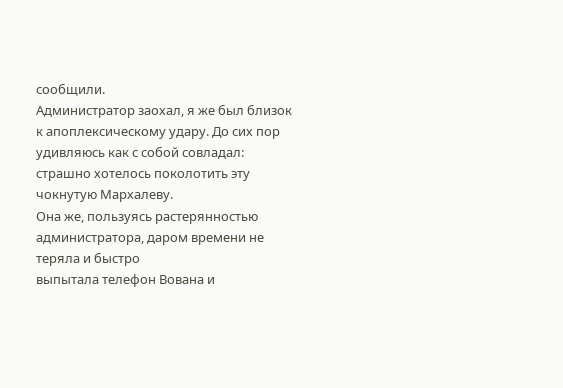сообщили.
Администратор заохал, я же был близок к апоплексическому удару. До сих пор
удивляюсь как с собой совладал: страшно хотелось поколотить эту чокнутую Мархалеву.
Она же, пользуясь растерянностью администратора, даром времени не теряла и быстро
выпытала телефон Вована и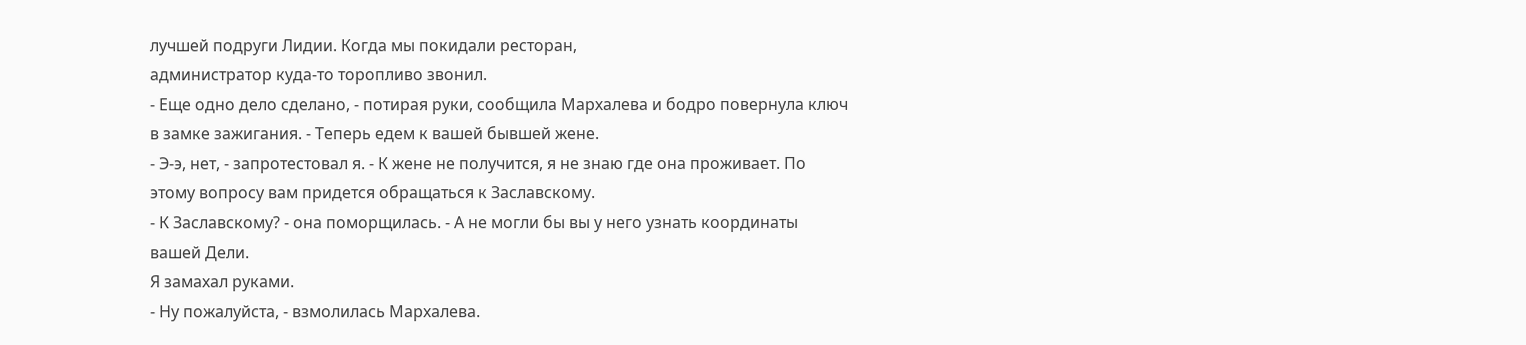лучшей подруги Лидии. Когда мы покидали ресторан,
администратор куда-то торопливо звонил.
- Еще одно дело сделано, - потирая руки, сообщила Мархалева и бодро повернула ключ
в замке зажигания. - Теперь едем к вашей бывшей жене.
- Э-э, нет, - запротестовал я. - К жене не получится, я не знаю где она проживает. По
этому вопросу вам придется обращаться к Заславскому.
- К Заславскому? - она поморщилась. - А не могли бы вы у него узнать координаты
вашей Дели.
Я замахал руками.
- Ну пожалуйста, - взмолилась Мархалева.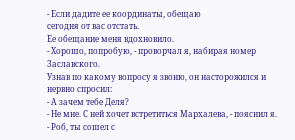- Если дадите ее координаты, обещаю
сегодня от вас отстать.
Ее обещание меня вдохновило.
- Хорошо, попробую, - проворчал я, набирая номер Заславского.
Узнав по какому вопросу я звоню, он насторожился и нервно спросил:
- А зачем тебе Деля?
- Не мне. С ней хочет встретиться Мархалева, - пояснил я.
- Роб, ты сошел с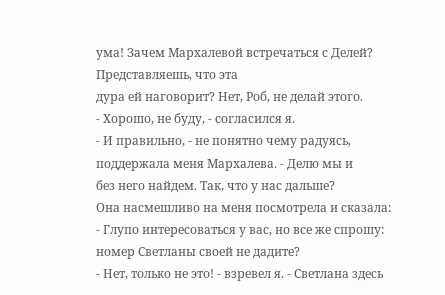ума! Зачем Мархалевой встречаться с Делей? Представляешь, что эта
дура ей наговорит? Нет, Роб, не делай этого.
- Хорошо, не буду, - согласился я.
- И правильно, - не понятно чему радуясь, поддержала меня Мархалева. - Делю мы и
без него найдем. Так, что у нас дальше?
Она насмешливо на меня посмотрела и сказала:
- Глупо интересоваться у вас, но все же спрошу: номер Светланы своей не дадите?
- Нет, только не это! - взревел я. - Светлана здесь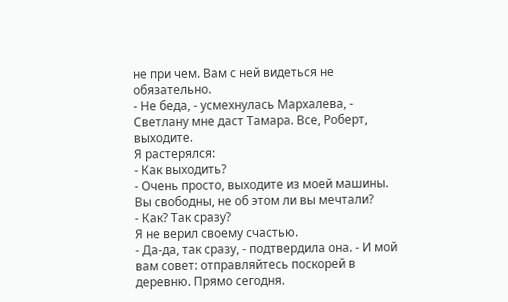не при чем. Вам с ней видеться не
обязательно.
- Не беда, - усмехнулась Мархалева, - Светлану мне даст Тамара. Все, Роберт, выходите.
Я растерялся:
- Как выходить?
- Очень просто, выходите из моей машины. Вы свободны, не об этом ли вы мечтали?
- Как? Так сразу?
Я не верил своему счастью.
- Да-да, так сразу, - подтвердила она. - И мой вам совет: отправляйтесь поскорей в
деревню. Прямо сегодня.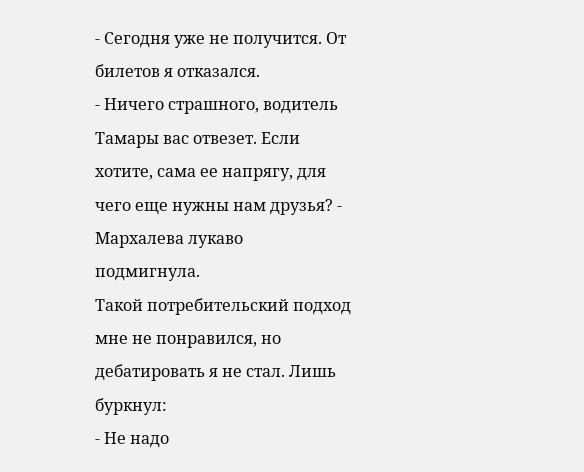- Сегодня уже не получится. От билетов я отказался.
- Ничего страшного, водитель Тамары вас отвезет. Если хотите, сама ее напрягу, для
чего еще нужны нам друзья? - Мархалева лукаво подмигнула.
Такой потребительский подход мне не понравился, но дебатировать я не стал. Лишь
буркнул:
- Не надо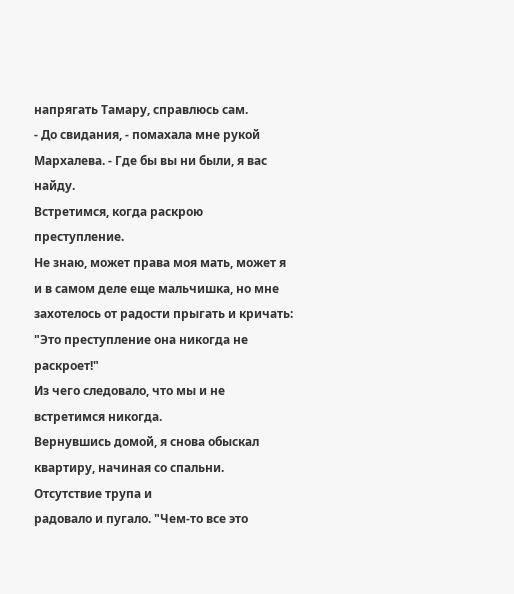напрягать Тамару, справлюсь сам.
- До свидания, - помахала мне рукой Мархалева. - Где бы вы ни были, я вас найду.
Встретимся, когда раскрою преступление.
Не знаю, может права моя мать, может я и в самом деле еще мальчишка, но мне
захотелось от радости прыгать и кричать: "Это преступление она никогда не раскроет!"
Из чего следовало, что мы и не встретимся никогда.
Вернувшись домой, я снова обыскал квартиру, начиная со спальни. Отсутствие трупа и
радовало и пугало. "Чем-то все это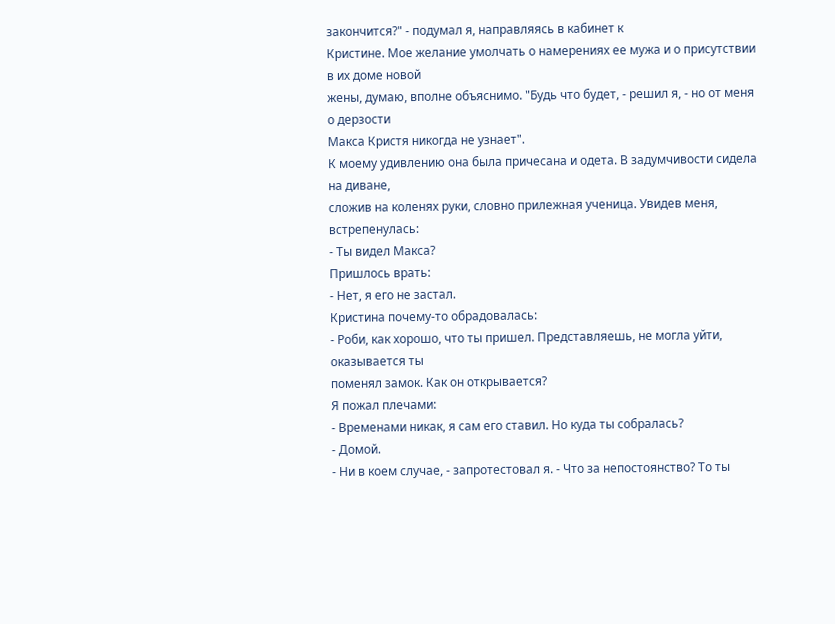закончится?" - подумал я, направляясь в кабинет к
Кристине. Мое желание умолчать о намерениях ее мужа и о присутствии в их доме новой
жены, думаю, вполне объяснимо. "Будь что будет, - решил я, - но от меня о дерзости
Макса Кристя никогда не узнает".
К моему удивлению она была причесана и одета. В задумчивости сидела на диване,
сложив на коленях руки, словно прилежная ученица. Увидев меня, встрепенулась:
- Ты видел Макса?
Пришлось врать:
- Нет, я его не застал.
Кристина почему-то обрадовалась:
- Роби, как хорошо, что ты пришел. Представляешь, не могла уйти, оказывается ты
поменял замок. Как он открывается?
Я пожал плечами:
- Временами никак, я сам его ставил. Но куда ты собралась?
- Домой.
- Ни в коем случае, - запротестовал я. - Что за непостоянство? То ты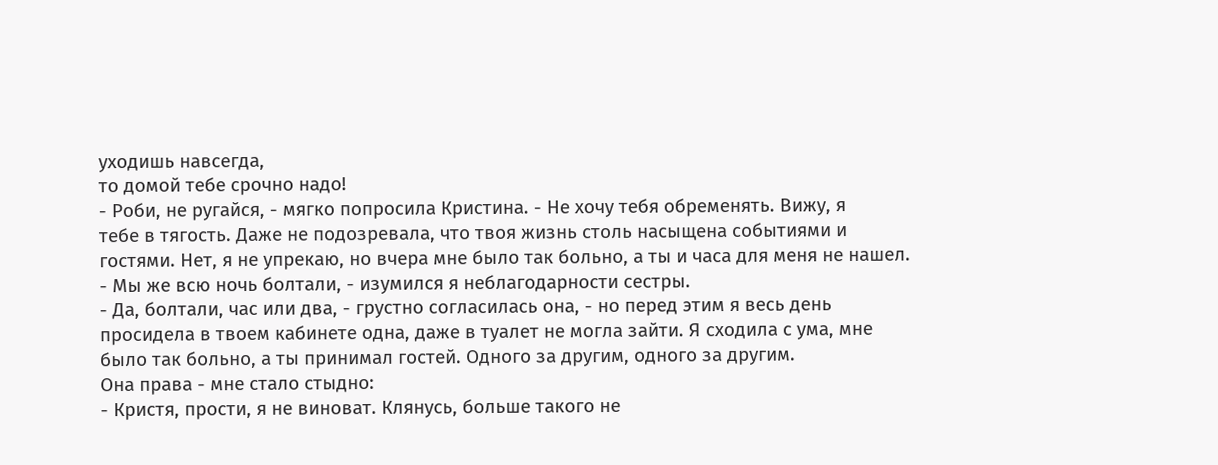уходишь навсегда,
то домой тебе срочно надо!
- Роби, не ругайся, - мягко попросила Кристина. - Не хочу тебя обременять. Вижу, я
тебе в тягость. Даже не подозревала, что твоя жизнь столь насыщена событиями и
гостями. Нет, я не упрекаю, но вчера мне было так больно, а ты и часа для меня не нашел.
- Мы же всю ночь болтали, - изумился я неблагодарности сестры.
- Да, болтали, час или два, - грустно согласилась она, - но перед этим я весь день
просидела в твоем кабинете одна, даже в туалет не могла зайти. Я сходила с ума, мне
было так больно, а ты принимал гостей. Одного за другим, одного за другим.
Она права - мне стало стыдно:
- Кристя, прости, я не виноват. Клянусь, больше такого не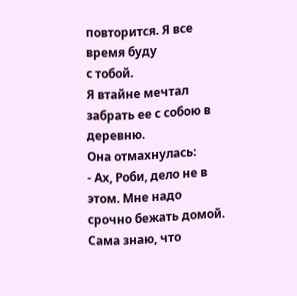повторится. Я все время буду
с тобой.
Я втайне мечтал забрать ее с собою в деревню.
Она отмахнулась:
- Ах, Роби, дело не в этом. Мне надо срочно бежать домой. Сама знаю, что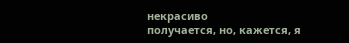некрасиво
получается, но, кажется, я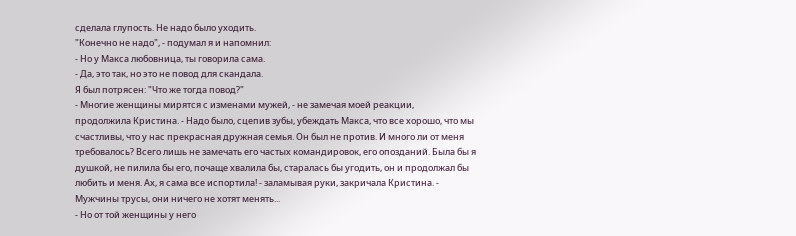сделала глупость. Не надо было уходить.
"Конечно не надо", - подумал я и напомнил:
- Но у Макса любовница, ты говорила сама.
- Да, это так, но это не повод для скандала.
Я был потрясен: "Что же тогда повод?"
- Многие женщины мирятся с изменами мужей, - не замечая моей реакции,
продолжила Кристина. - Надо было, сцепив зубы, убеждать Макса, что все хорошо, что мы
счастливы, что у нас прекрасная дружная семья. Он был не против. И много ли от меня
требовалось? Всего лишь не замечать его частых командировок, его опозданий. Была бы я
душкой, не пилила бы его, почаще хвалила бы, старалась бы угодить, он и продолжал бы
любить и меня. Ах, я сама все испортила! - заламывая руки, закричала Кристина. -
Мужчины трусы, они ничего не хотят менять...
- Но от той женщины у него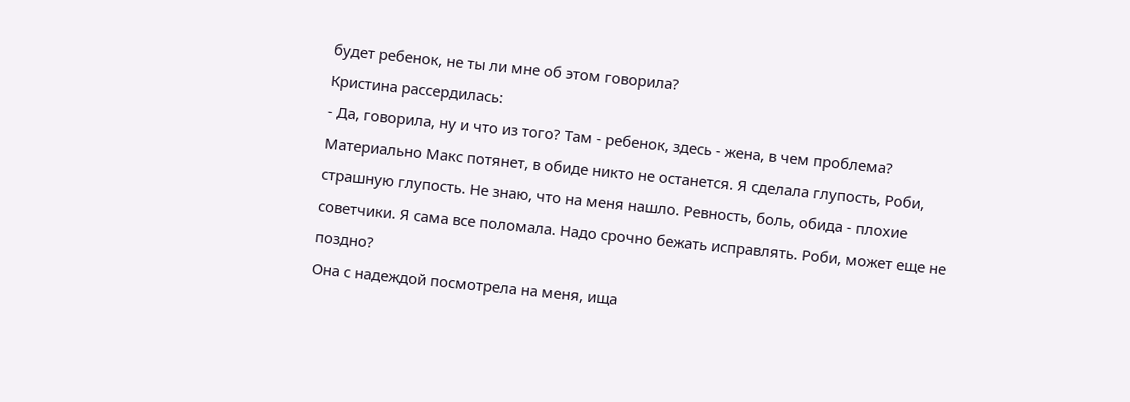будет ребенок, не ты ли мне об этом говорила?
Кристина рассердилась:
- Да, говорила, ну и что из того? Там - ребенок, здесь - жена, в чем проблема?
Материально Макс потянет, в обиде никто не останется. Я сделала глупость, Роби,
страшную глупость. Не знаю, что на меня нашло. Ревность, боль, обида - плохие
советчики. Я сама все поломала. Надо срочно бежать исправлять. Роби, может еще не
поздно?
Она с надеждой посмотрела на меня, ища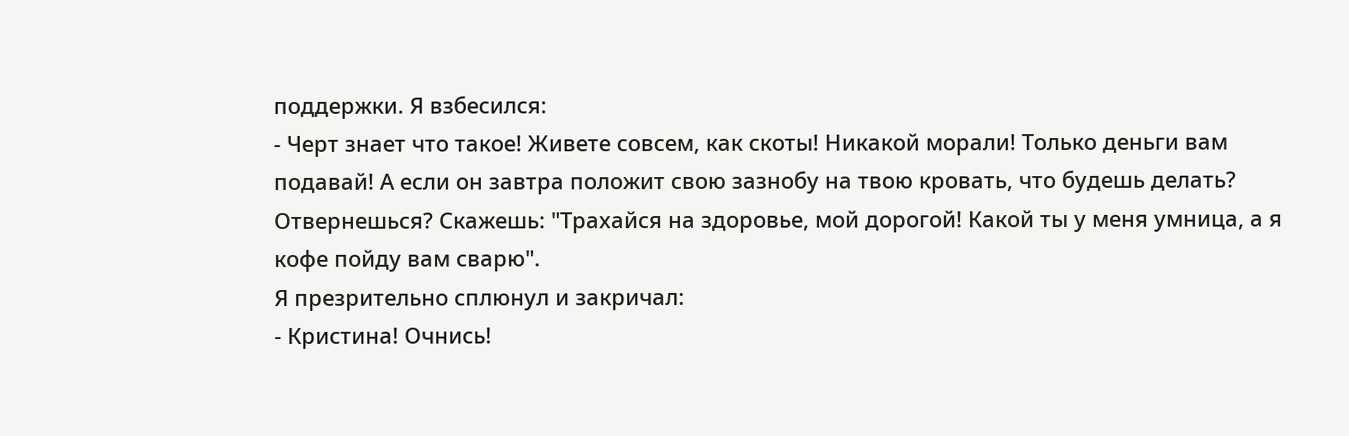поддержки. Я взбесился:
- Черт знает что такое! Живете совсем, как скоты! Никакой морали! Только деньги вам
подавай! А если он завтра положит свою зазнобу на твою кровать, что будешь делать?
Отвернешься? Скажешь: "Трахайся на здоровье, мой дорогой! Какой ты у меня умница, а я
кофе пойду вам сварю".
Я презрительно сплюнул и закричал:
- Кристина! Очнись!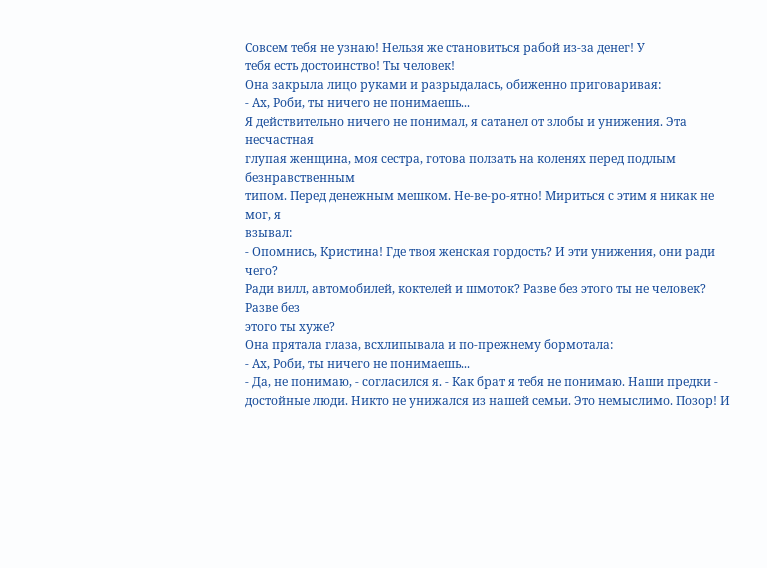Совсем тебя не узнаю! Нельзя же становиться рабой из-за денег! У
тебя есть достоинство! Ты человек!
Она закрыла лицо руками и разрыдалась, обиженно приговаривая:
- Ах, Роби, ты ничего не понимаешь...
Я действительно ничего не понимал, я сатанел от злобы и унижения. Эта несчастная
глупая женщина, моя сестра, готова ползать на коленях перед подлым безнравственным
типом. Перед денежным мешком. Не-ве-ро-ятно! Мириться с этим я никак не мог, я
взывал:
- Опомнись, Кристина! Где твоя женская гордость? И эти унижения, они ради чего?
Ради вилл, автомобилей, коктелей и шмоток? Разве без этого ты не человек? Разве без
этого ты хуже?
Она прятала глаза, всхлипывала и по-прежнему бормотала:
- Ах, Роби, ты ничего не понимаешь...
- Да, не понимаю, - согласился я. - Как брат я тебя не понимаю. Наши предки -
достойные люди. Никто не унижался из нашей семьи. Это немыслимо. Позор! И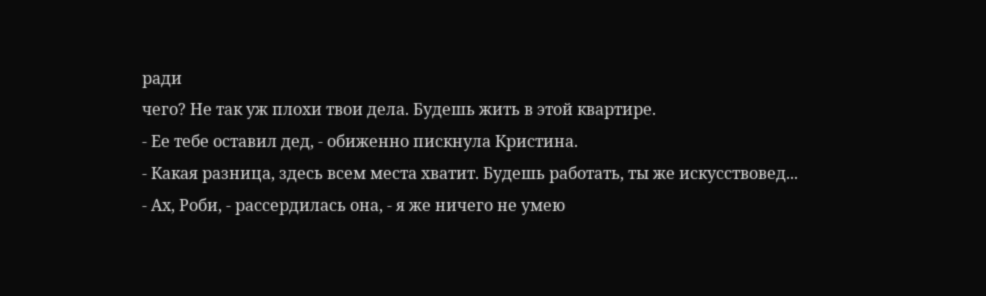ради
чего? Не так уж плохи твои дела. Будешь жить в этой квартире.
- Ее тебе оставил дед, - обиженно пискнула Кристина.
- Какая разница, здесь всем места хватит. Будешь работать, ты же искусствовед...
- Ах, Роби, - рассердилась она, - я же ничего не умею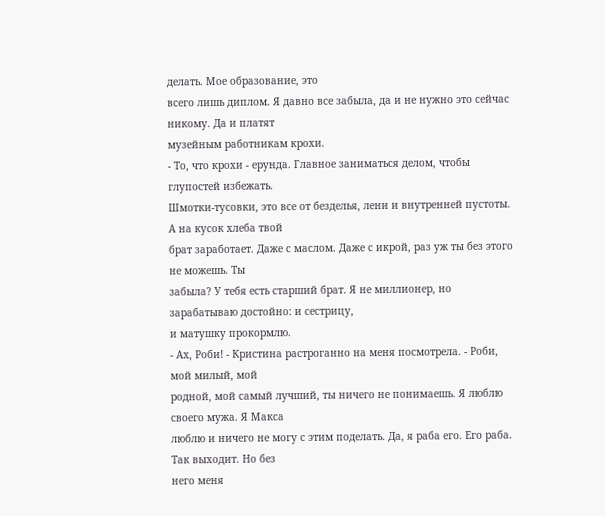делать. Мое образование, это
всего лишь диплом. Я давно все забыла, да и не нужно это сейчас никому. Да и платят
музейным работникам крохи.
- То, что крохи - ерунда. Главное заниматься делом, чтобы глупостей избежать.
Шмотки-тусовки, это все от безделья, лени и внутренней пустоты. А на кусок хлеба твой
брат заработает. Даже с маслом. Даже с икрой, раз уж ты без этого не можешь. Ты
забыла? У тебя есть старший брат. Я не миллионер, но зарабатываю достойно: и сестрицу,
и матушку прокормлю.
- Ах, Роби! - Кристина растроганно на меня посмотрела. - Роби, мой милый, мой
родной, мой самый лучший, ты ничего не понимаешь. Я люблю своего мужа. Я Макса
люблю и ничего не могу с этим поделать. Да, я раба его. Его раба. Так выходит. Но без
него меня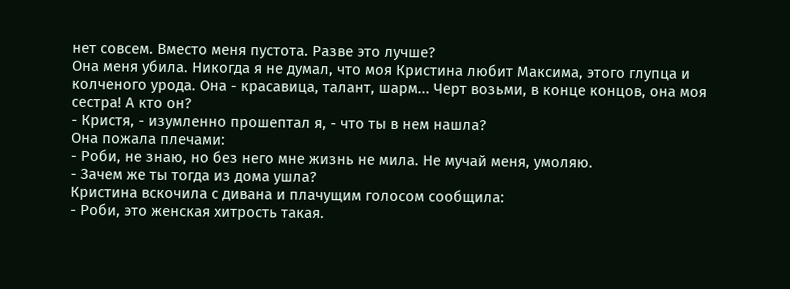нет совсем. Вместо меня пустота. Разве это лучше?
Она меня убила. Никогда я не думал, что моя Кристина любит Максима, этого глупца и
колченого урода. Она - красавица, талант, шарм... Черт возьми, в конце концов, она моя
сестра! А кто он?
- Кристя, - изумленно прошептал я, - что ты в нем нашла?
Она пожала плечами:
- Роби, не знаю, но без него мне жизнь не мила. Не мучай меня, умоляю.
- Зачем же ты тогда из дома ушла?
Кристина вскочила с дивана и плачущим голосом сообщила:
- Роби, это женская хитрость такая.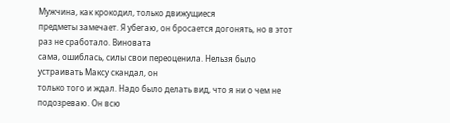Мужчина, как крокодил, только движущиеся
предметы замечает. Я убегаю, он бросается догонять, но в этот раз не сработало. Виновата
сама, ошиблась, силы свои переоценила. Нельзя было устраивать Максу скандал, он
только того и ждал. Надо было делать вид, что я ни о чем не подозреваю. Он всю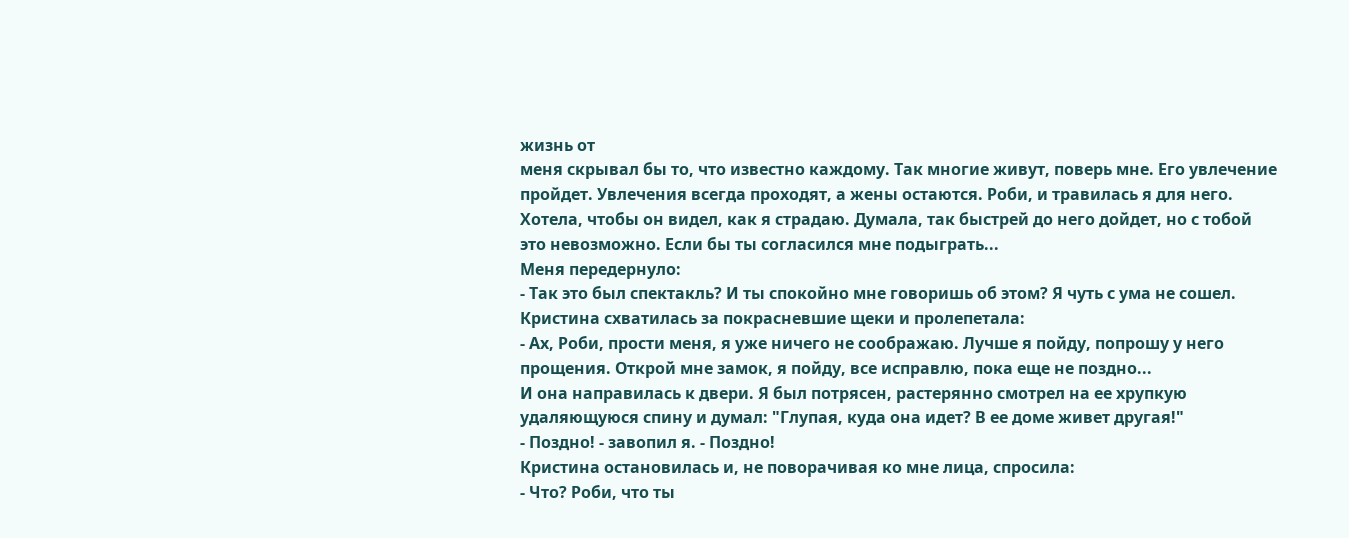жизнь от
меня скрывал бы то, что известно каждому. Так многие живут, поверь мне. Его увлечение
пройдет. Увлечения всегда проходят, а жены остаются. Роби, и травилась я для него.
Хотела, чтобы он видел, как я страдаю. Думала, так быстрей до него дойдет, но с тобой
это невозможно. Если бы ты согласился мне подыграть...
Меня передернуло:
- Так это был спектакль? И ты спокойно мне говоришь об этом? Я чуть с ума не сошел.
Кристина схватилась за покрасневшие щеки и пролепетала:
- Ах, Роби, прости меня, я уже ничего не соображаю. Лучше я пойду, попрошу у него
прощения. Открой мне замок, я пойду, все исправлю, пока еще не поздно...
И она направилась к двери. Я был потрясен, растерянно смотрел на ее хрупкую
удаляющуюся спину и думал: "Глупая, куда она идет? В ее доме живет другая!"
- Поздно! - завопил я. - Поздно!
Кристина остановилась и, не поворачивая ко мне лица, спросила:
- Что? Роби, что ты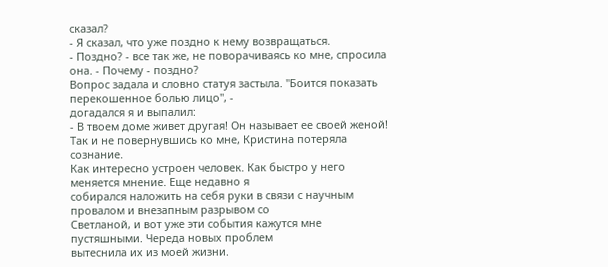сказал?
- Я сказал, что уже поздно к нему возвращаться.
- Поздно? - все так же, не поворачиваясь ко мне, спросила она. - Почему - поздно?
Вопрос задала и словно статуя застыла. "Боится показать перекошенное болью лицо", -
догадался я и выпалил:
- В твоем доме живет другая! Он называет ее своей женой!
Так и не повернувшись ко мне, Кристина потеряла сознание.
Как интересно устроен человек. Как быстро у него меняется мнение. Еще недавно я
собирался наложить на себя руки в связи с научным провалом и внезапным разрывом со
Светланой, и вот уже эти события кажутся мне пустяшными. Череда новых проблем
вытеснила их из моей жизни.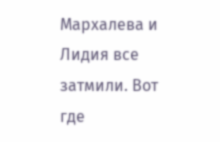Мархалева и Лидия все затмили. Вот где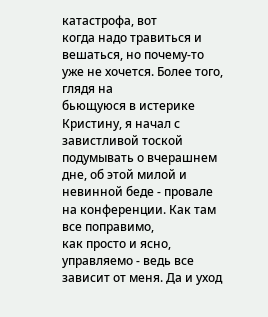катастрофа, вот
когда надо травиться и вешаться, но почему-то уже не хочется. Более того, глядя на
бьющуюся в истерике Кристину, я начал с завистливой тоской подумывать о вчерашнем
дне, об этой милой и невинной беде - провале на конференции. Как там все поправимо,
как просто и ясно, управляемо - ведь все зависит от меня. Да и уход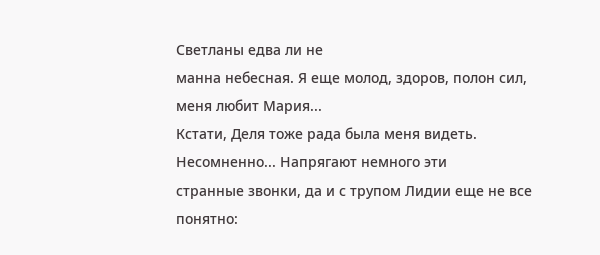Светланы едва ли не
манна небесная. Я еще молод, здоров, полон сил, меня любит Мария...
Кстати, Деля тоже рада была меня видеть. Несомненно... Напрягают немного эти
странные звонки, да и с трупом Лидии еще не все понятно: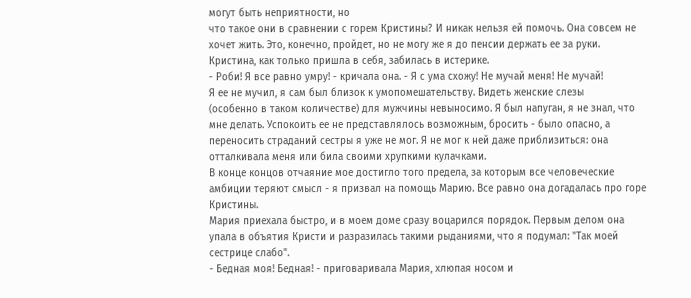могут быть неприятности, но
что такое они в сравнении с горем Кристины? И никак нельзя ей помочь. Она совсем не
хочет жить. Это, конечно, пройдет, но не могу же я до пенсии держать ее за руки.
Кристина, как только пришла в себя, забилась в истерике.
- Роби! Я все равно умру! - кричала она. - Я с ума схожу! Не мучай меня! Не мучай!
Я ее не мучил, я сам был близок к умопомешательству. Видеть женские слезы
(особенно в таком количестве) для мужчины невыносимо. Я был напуган, я не знал, что
мне делать. Успокоить ее не представлялось возможным, бросить - было опасно, а
переносить страданий сестры я уже не мог. Я не мог к ней даже приблизиться: она
отталкивала меня или била своими хрупкими кулачками.
В конце концов отчаяние мое достигло того предела, за которым все человеческие
амбиции теряют смысл - я призвал на помощь Марию. Все равно она догадалась про горе
Кристины.
Мария приехала быстро, и в моем доме сразу воцарился порядок. Первым делом она
упала в объятия Кристи и разразилась такими рыданиями, что я подумал: "Так моей
сестрице слабо".
- Бедная моя! Бедная! - приговаривала Мария, хлюпая носом и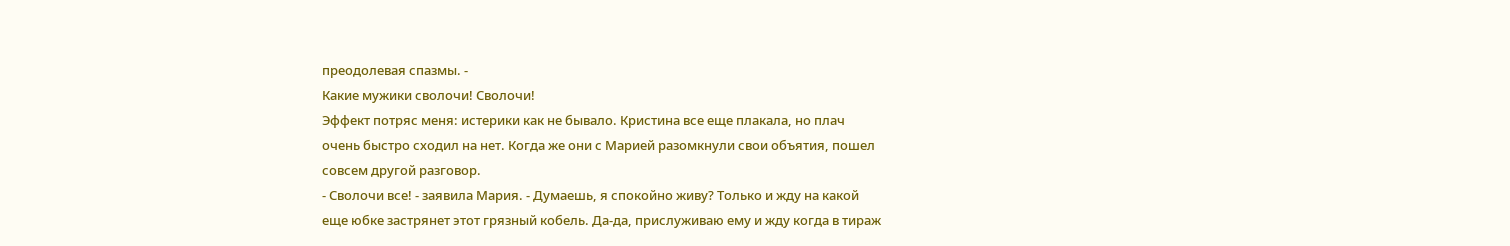преодолевая спазмы. -
Какие мужики сволочи! Сволочи!
Эффект потряс меня: истерики как не бывало. Кристина все еще плакала, но плач
очень быстро сходил на нет. Когда же они с Марией разомкнули свои объятия, пошел
совсем другой разговор.
- Сволочи все! - заявила Мария. - Думаешь, я спокойно живу? Только и жду на какой
еще юбке застрянет этот грязный кобель. Да-да, прислуживаю ему и жду когда в тираж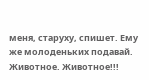меня, старуху, спишет. Ему же молоденьких подавай. Животное. Животное!!!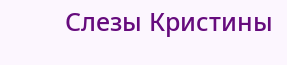Слезы Кристины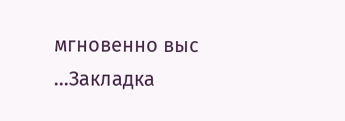мгновенно выс
...Закладка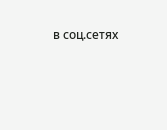в соц.сетях